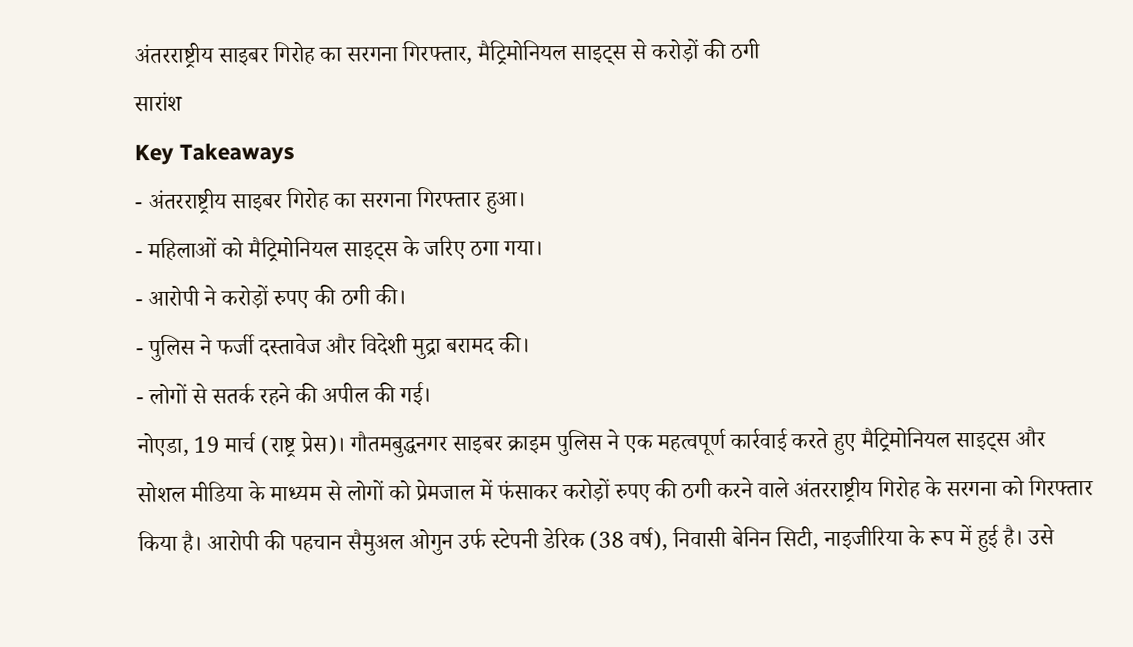अंतरराष्ट्रीय साइबर गिरोह का सरगना गिरफ्तार, मैट्रिमोनियल साइट्स से करोड़ों की ठगी
सारांश
Key Takeaways
- अंतरराष्ट्रीय साइबर गिरोह का सरगना गिरफ्तार हुआ।
- महिलाओं को मैट्रिमोनियल साइट्स के जरिए ठगा गया।
- आरोपी ने करोड़ों रुपए की ठगी की।
- पुलिस ने फर्जी दस्तावेज और विदेशी मुद्रा बरामद की।
- लोगों से सतर्क रहने की अपील की गई।
नोएडा, 19 मार्च (राष्ट्र प्रेस)। गौतमबुद्धनगर साइबर क्राइम पुलिस ने एक महत्वपूर्ण कार्रवाई करते हुए मैट्रिमोनियल साइट्स और सोशल मीडिया के माध्यम से लोगों को प्रेमजाल में फंसाकर करोड़ों रुपए की ठगी करने वाले अंतरराष्ट्रीय गिरोह के सरगना को गिरफ्तार किया है। आरोपी की पहचान सैमुअल ओगुन उर्फ स्टेपनी डेरिक (38 वर्ष), निवासी बेनिन सिटी, नाइजीरिया के रूप में हुई है। उसे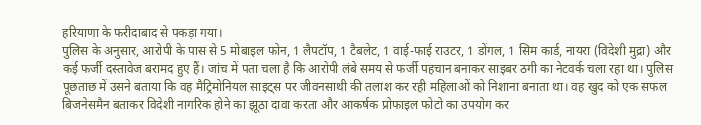हरियाणा के फरीदाबाद से पकड़ा गया।
पुलिस के अनुसार, आरोपी के पास से 5 मोबाइल फोन, 1 लैपटॉप, 1 टैबलेट, 1 वाई-फाई राउटर, 1 डोंगल, 1 सिम कार्ड, नायरा (विदेशी मुद्रा) और कई फर्जी दस्तावेज बरामद हुए हैं। जांच में पता चला है कि आरोपी लंबे समय से फर्जी पहचान बनाकर साइबर ठगी का नेटवर्क चला रहा था। पुलिस पूछताछ में उसने बताया कि वह मैट्रिमोनियल साइट्स पर जीवनसाथी की तलाश कर रही महिलाओं को निशाना बनाता था। वह खुद को एक सफल बिजनेसमैन बताकर विदेशी नागरिक होने का झूठा दावा करता और आकर्षक प्रोफाइल फोटो का उपयोग कर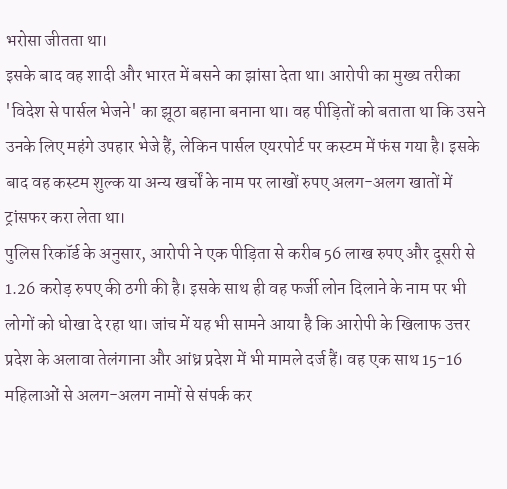भरोसा जीतता था।
इसके बाद वह शादी और भारत में बसने का झांसा देता था। आरोपी का मुख्य तरीका 'विदेश से पार्सल भेजने' का झूठा बहाना बनाना था। वह पीड़ितों को बताता था कि उसने उनके लिए महंगे उपहार भेजे हैं, लेकिन पार्सल एयरपोर्ट पर कस्टम में फंस गया है। इसके बाद वह कस्टम शुल्क या अन्य खर्चों के नाम पर लाखों रुपए अलग-अलग खातों में ट्रांसफर करा लेता था।
पुलिस रिकॉर्ड के अनुसार, आरोपी ने एक पीड़िता से करीब 56 लाख रुपए और दूसरी से 1.26 करोड़ रुपए की ठगी की है। इसके साथ ही वह फर्जी लोन दिलाने के नाम पर भी लोगों को धोखा दे रहा था। जांच में यह भी सामने आया है कि आरोपी के खिलाफ उत्तर प्रदेश के अलावा तेलंगाना और आंध्र प्रदेश में भी मामले दर्ज हैं। वह एक साथ 15-16 महिलाओं से अलग-अलग नामों से संपर्क कर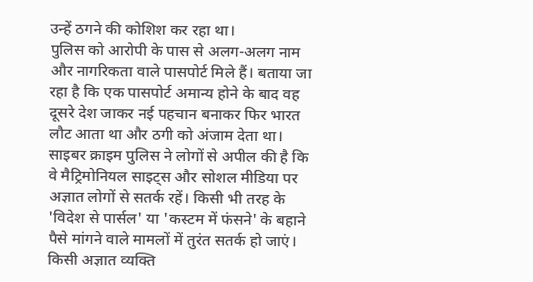उन्हें ठगने की कोशिश कर रहा था।
पुलिस को आरोपी के पास से अलग-अलग नाम और नागरिकता वाले पासपोर्ट मिले हैं। बताया जा रहा है कि एक पासपोर्ट अमान्य होने के बाद वह दूसरे देश जाकर नई पहचान बनाकर फिर भारत लौट आता था और ठगी को अंजाम देता था। साइबर क्राइम पुलिस ने लोगों से अपील की है कि वे मैट्रिमोनियल साइट्स और सोशल मीडिया पर अज्ञात लोगों से सतर्क रहें। किसी भी तरह के 'विदेश से पार्सल' या 'कस्टम में फंसने' के बहाने पैसे मांगने वाले मामलों में तुरंत सतर्क हो जाएं। किसी अज्ञात व्यक्ति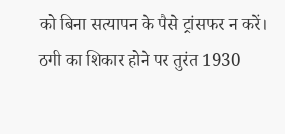को बिना सत्यापन के पैसे ट्रांसफर न करें। ठगी का शिकार होने पर तुरंत 1930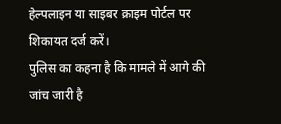हेल्पलाइन या साइबर क्राइम पोर्टल पर शिकायत दर्ज करें।
पुलिस का कहना है कि मामले में आगे की जांच जारी है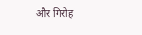और गिरोह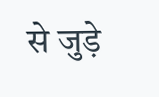से जुड़े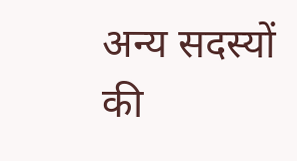अन्य सदस्यों की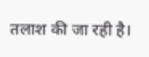तलाश की जा रही है।